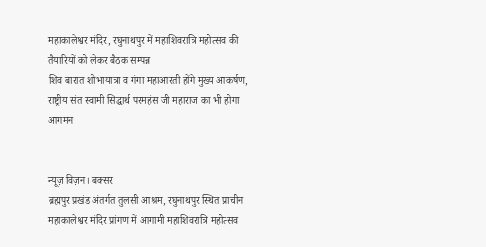महाकालेश्वर मंदिर, रघुनाथपुर में महाशिवरात्रि महोत्सव की तैयारियों को लेकर बैठक सम्पन्न
शिव बारात शोभायात्रा व गंगा महाआरती होंगे मुख्य आकर्षण, राष्ट्रीय संत स्वामी सिद्धार्थ परमहंस जी महाराज का भी होगा आगमन


न्यूज़ विज़न। बक्सर
ब्रह्मपुर प्रखंड अंतर्गत तुलसी आश्रम, रघुनाथपुर स्थित प्राचीन महाकालेश्वर मंदिर प्रांगण में आगामी महाशिवरात्रि महोत्सव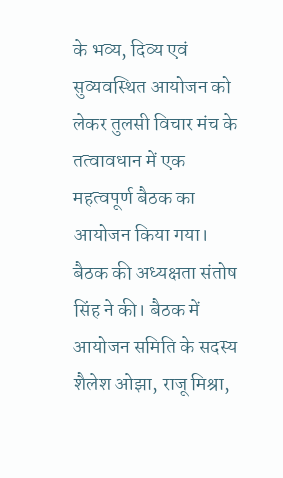के भव्य, दिव्य एवं सुव्यवस्थित आयोजन को लेकर तुलसी विचार मंच के तत्वावधान में एक महत्वपूर्ण बैठक का आयोजन किया गया। बैठक की अध्यक्षता संतोष सिंह ने की। बैठक में आयोजन समिति के सदस्य शैलेश ओझा, राजू मिश्रा,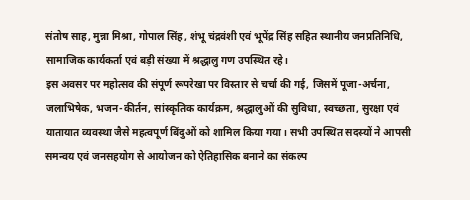संतोष साह, मुन्ना मिश्रा, गोपाल सिंह, शंभू चंद्रवंशी एवं भूपेंद्र सिंह सहित स्थानीय जनप्रतिनिधि, सामाजिक कार्यकर्ता एवं बड़ी संख्या में श्रद्धालु गण उपस्थित रहे।
इस अवसर पर महोत्सव की संपूर्ण रूपरेखा पर विस्तार से चर्चा की गई, जिसमें पूजा-अर्चना, जलाभिषेक, भजन-कीर्तन, सांस्कृतिक कार्यक्रम, श्रद्धालुओं की सुविधा, स्वच्छता, सुरक्षा एवं यातायात व्यवस्था जैसे महत्वपूर्ण बिंदुओं को शामिल किया गया। सभी उपस्थित सदस्यों ने आपसी समन्वय एवं जनसहयोग से आयोजन को ऐतिहासिक बनाने का संकल्प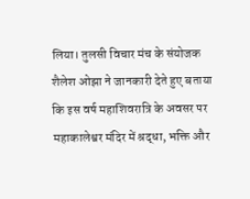लिया। तुलसी विचार मंच के संयोजक शैलेश ओझा ने जानकारी देते हुए बताया कि इस वर्ष महाशिवरात्रि के अवसर पर महाकालेश्वर मंदिर में श्रद्धा, भक्ति और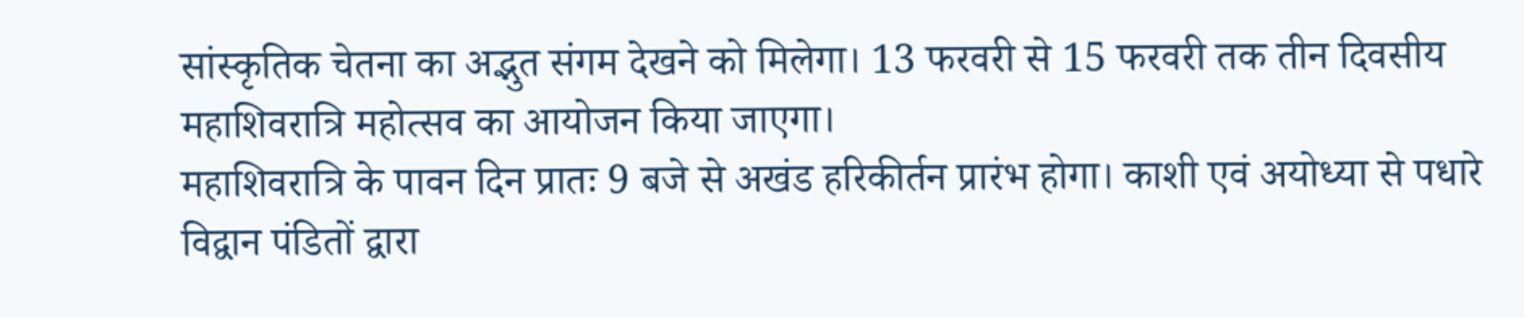सांस्कृतिक चेतना का अद्भुत संगम देखने को मिलेगा। 13 फरवरी से 15 फरवरी तक तीन दिवसीय महाशिवरात्रि महोत्सव का आयोजन किया जाएगा।
महाशिवरात्रि के पावन दिन प्रातः 9 बजे से अखंड हरिकीर्तन प्रारंभ होगा। काशी एवं अयोध्या से पधारे विद्वान पंडितों द्वारा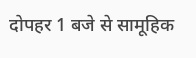दोपहर 1 बजे से सामूहिक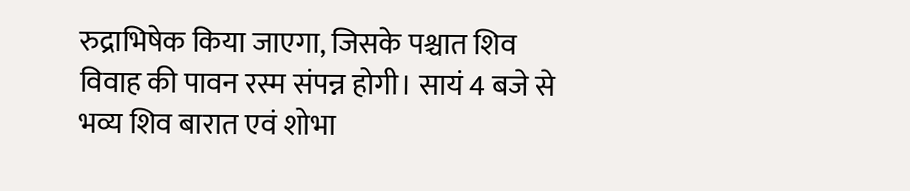रुद्राभिषेक किया जाएगा, जिसके पश्चात शिव विवाह की पावन रस्म संपन्न होगी। सायं 4 बजे से भव्य शिव बारात एवं शोभा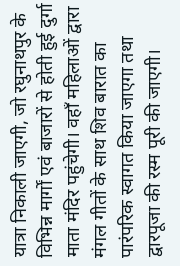यात्रा निकाली जाएगी, जो रघुनाथपुर के विभिन्न मार्गों एवं बाजारों से होती हुई दुर्गा माता मंदिर पहुंचेगी। वहाँ महिलाओं द्वारा मंगल गीतों के साथ शिव बारात का पारंपरिक स्वागत किया जाएगा तथा द्वारपूजा की रस्म पूरी की जाएगी।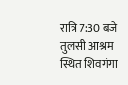रात्रि 7:30 बजे तुलसी आश्रम स्थित शिवगंगा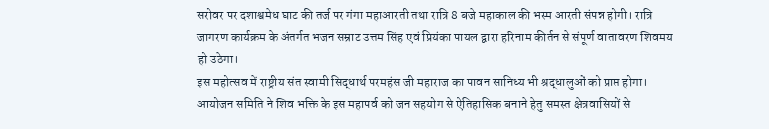सरोवर पर दशाश्वमेध घाट की तर्ज पर गंगा महाआरती तथा रात्रि 8 बजे महाकाल की भस्म आरती संपन्न होगी। रात्रि जागरण कार्यक्रम के अंतर्गत भजन सम्राट उत्तम सिंह एवं प्रियंका पायल द्वारा हरिनाम कीर्तन से संपूर्ण वातावरण शिवमय हो उठेगा।
इस महोत्सव में राष्ट्रीय संत स्वामी सिद्धार्थ परमहंस जी महाराज का पावन सानिध्य भी श्रद्धालुओं को प्राप्त होगा। आयोजन समिति ने शिव भक्ति के इस महापर्व को जन सहयोग से ऐतिहासिक बनाने हेतु समस्त क्षेत्रवासियों से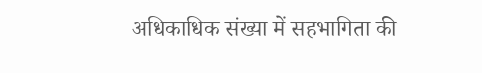अधिकाधिक संख्या में सहभागिता की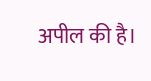अपील की है।